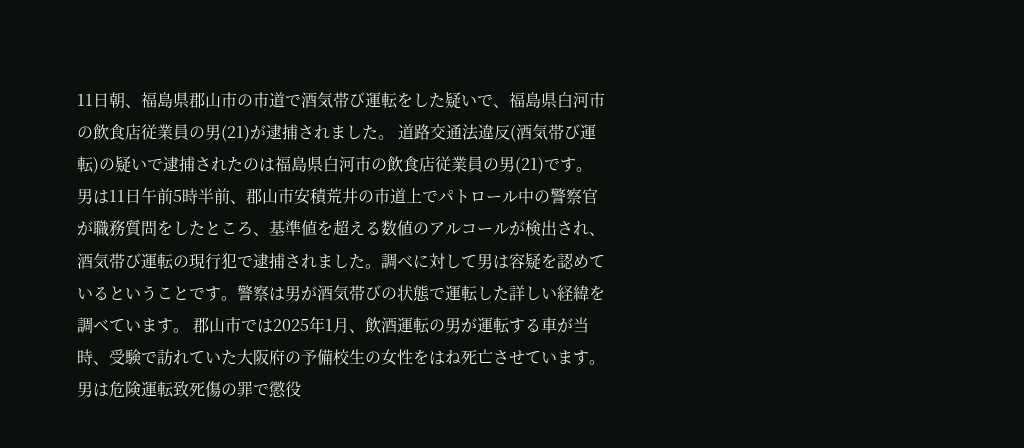11日朝、福島県郡山市の市道で酒気帯び運転をした疑いで、福島県白河市の飲食店従業員の男(21)が逮捕されました。 道路交通法違反(酒気帯び運転)の疑いで逮捕されたのは福島県白河市の飲食店従業員の男(21)です。男は11日午前5時半前、郡山市安積荒井の市道上でパトロール中の警察官が職務質問をしたところ、基準値を超える数値のアルコールが検出され、酒気帯び運転の現行犯で逮捕されました。調べに対して男は容疑を認めているということです。警察は男が酒気帯びの状態で運転した詳しい経緯を調べています。 郡山市では2025年1月、飲酒運転の男が運転する車が当時、受験で訪れていた大阪府の予備校生の女性をはね死亡させています。男は危険運転致死傷の罪で懲役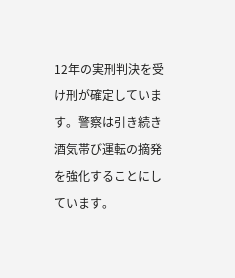12年の実刑判決を受け刑が確定しています。警察は引き続き酒気帯び運転の摘発を強化することにしています。